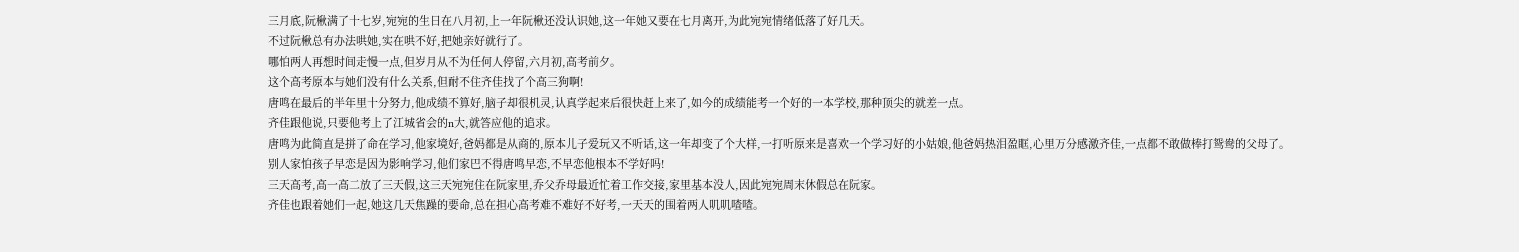三月底,阮楸满了十七岁,宛宛的生日在八月初,上一年阮楸还没认识她,这一年她又要在七月离开,为此宛宛情绪低落了好几天。
不过阮楸总有办法哄她,实在哄不好,把她亲好就行了。
哪怕两人再想时间走慢一点,但岁月从不为任何人停留,六月初,高考前夕。
这个高考原本与她们没有什么关系,但耐不住齐佳找了个高三狗啊!
唐鸣在最后的半年里十分努力,他成绩不算好,脑子却很机灵,认真学起来后很快赶上来了,如今的成绩能考一个好的一本学校,那种顶尖的就差一点。
齐佳跟他说,只要他考上了江城省会的n大,就答应他的追求。
唐鸣为此简直是拼了命在学习,他家境好,爸妈都是从商的,原本儿子爱玩又不听话,这一年却变了个大样,一打听原来是喜欢一个学习好的小姑娘,他爸妈热泪盈眶,心里万分感激齐佳,一点都不敢做棒打鸳鸯的父母了。
别人家怕孩子早恋是因为影响学习,他们家巴不得唐鸣早恋,不早恋他根本不学好吗!
三天高考,高一高二放了三天假,这三天宛宛住在阮家里,乔父乔母最近忙着工作交接,家里基本没人,因此宛宛周末休假总在阮家。
齐佳也跟着她们一起,她这几天焦躁的要命,总在担心高考难不难好不好考,一天天的围着两人叽叽喳喳。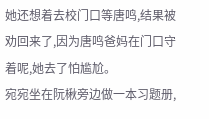她还想着去校门口等唐鸣,结果被劝回来了,因为唐鸣爸妈在门口守着呢,她去了怕尴尬。
宛宛坐在阮楸旁边做一本习题册,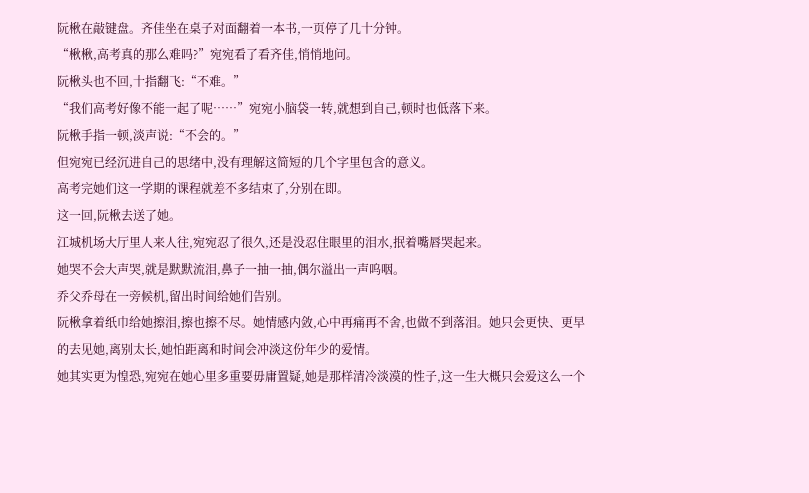阮楸在敲键盘。齐佳坐在桌子对面翻着一本书,一页停了几十分钟。
“楸楸,高考真的那么难吗?”宛宛看了看齐佳,悄悄地问。
阮楸头也不回,十指翻飞:“不难。”
“我们高考好像不能一起了呢……”宛宛小脑袋一转,就想到自己,顿时也低落下来。
阮楸手指一顿,淡声说:“不会的。”
但宛宛已经沉进自己的思绪中,没有理解这简短的几个字里包含的意义。
高考完她们这一学期的课程就差不多结束了,分别在即。
这一回,阮楸去送了她。
江城机场大厅里人来人往,宛宛忍了很久,还是没忍住眼里的泪水,抿着嘴唇哭起来。
她哭不会大声哭,就是默默流泪,鼻子一抽一抽,偶尔溢出一声呜咽。
乔父乔母在一旁候机,留出时间给她们告别。
阮楸拿着纸巾给她擦泪,擦也擦不尽。她情感内敛,心中再痛再不舍,也做不到落泪。她只会更快、更早的去见她,离别太长,她怕距离和时间会冲淡这份年少的爱情。
她其实更为惶恐,宛宛在她心里多重要毋庸置疑,她是那样清冷淡漠的性子,这一生大概只会爱这么一个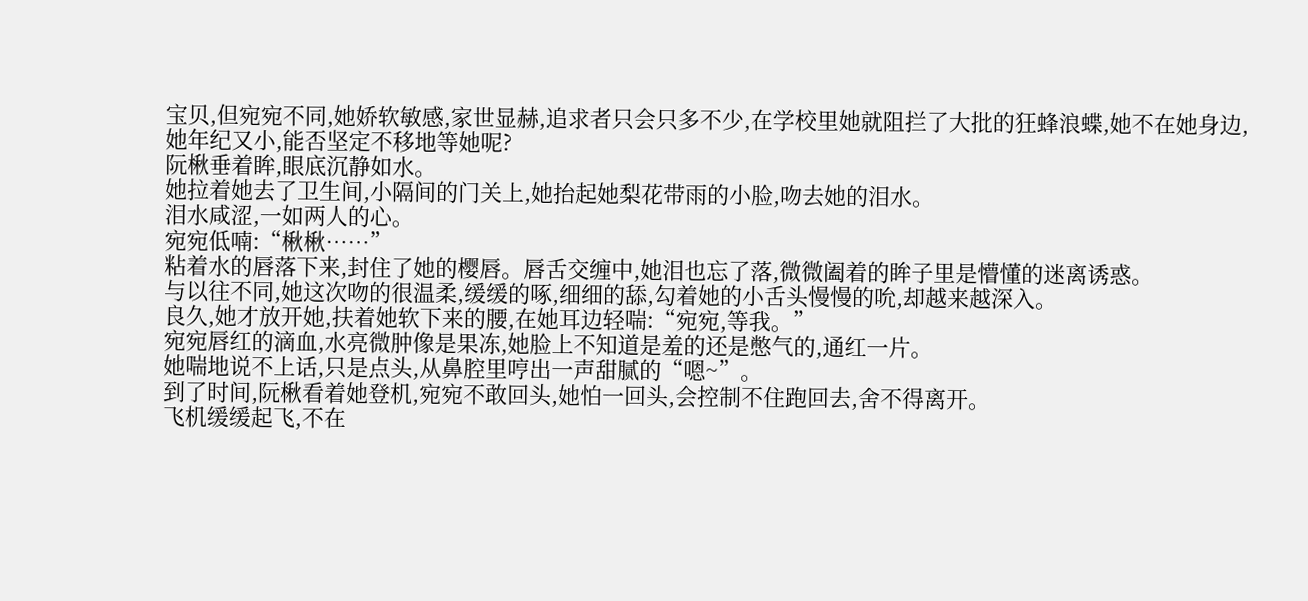宝贝,但宛宛不同,她娇软敏感,家世显赫,追求者只会只多不少,在学校里她就阻拦了大批的狂蜂浪蝶,她不在她身边,她年纪又小,能否坚定不移地等她呢?
阮楸垂着眸,眼底沉静如水。
她拉着她去了卫生间,小隔间的门关上,她抬起她梨花带雨的小脸,吻去她的泪水。
泪水咸涩,一如两人的心。
宛宛低喃:“楸楸……”
粘着水的唇落下来,封住了她的樱唇。唇舌交缠中,她泪也忘了落,微微阖着的眸子里是懵懂的迷离诱惑。
与以往不同,她这次吻的很温柔,缓缓的啄,细细的舔,勾着她的小舌头慢慢的吮,却越来越深入。
良久,她才放开她,扶着她软下来的腰,在她耳边轻喘:“宛宛,等我。”
宛宛唇红的滴血,水亮微肿像是果冻,她脸上不知道是羞的还是憋气的,通红一片。
她喘地说不上话,只是点头,从鼻腔里哼出一声甜腻的“嗯~”。
到了时间,阮楸看着她登机,宛宛不敢回头,她怕一回头,会控制不住跑回去,舍不得离开。
飞机缓缓起飞,不在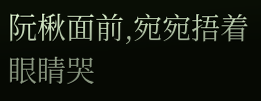阮楸面前,宛宛捂着眼睛哭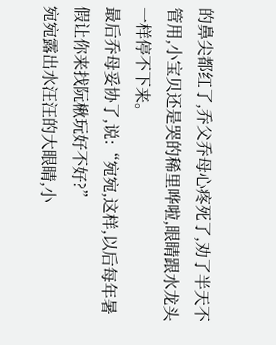的鼻尖都红了,乔父乔母心疼死了,劝了半天不管用,小宝贝还是哭的稀里哗啦,眼睛跟水龙头一样停不下来。
最后乔母妥协了,说:“宛宛,这样,以后每年暑假让你来找阮楸玩好不好?”
宛宛露出水汪汪的大眼睛,小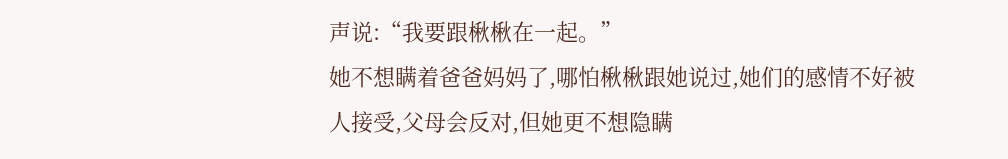声说:“我要跟楸楸在一起。”
她不想瞒着爸爸妈妈了,哪怕楸楸跟她说过,她们的感情不好被人接受,父母会反对,但她更不想隐瞒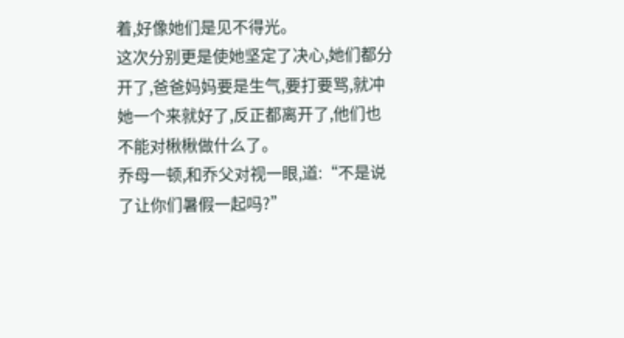着,好像她们是见不得光。
这次分别更是使她坚定了决心,她们都分开了,爸爸妈妈要是生气,要打要骂,就冲她一个来就好了,反正都离开了,他们也不能对楸楸做什么了。
乔母一顿,和乔父对视一眼,道:“不是说了让你们暑假一起吗?”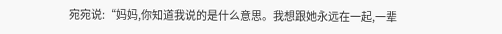宛宛说:“妈妈,你知道我说的是什么意思。我想跟她永远在一起,一辈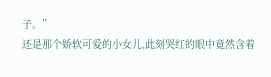子。”
还是那个娇软可爱的小女儿,此刻哭红的眼中竟然含着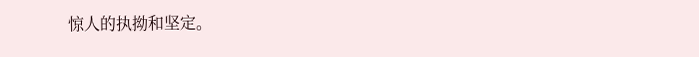惊人的执拗和坚定。